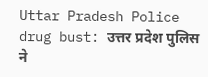Uttar Pradesh Police drug bust: उत्तर प्रदेश पुलिस ने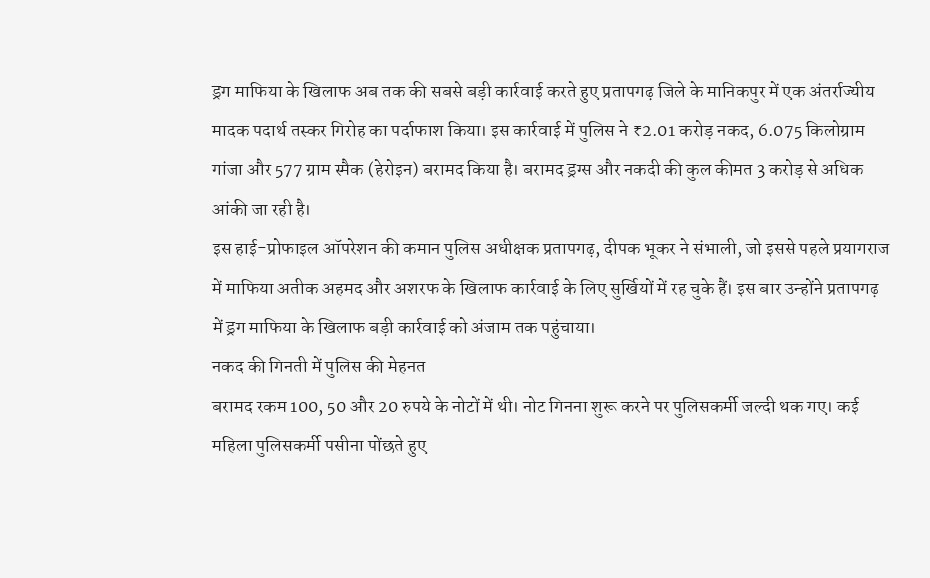ड्रग माफिया के खिलाफ अब तक की सबसे बड़ी कार्रवाई करते हुए प्रतापगढ़ जिले के मानिकपुर में एक अंतर्राज्यीय मादक पदार्थ तस्कर गिरोह का पर्दाफाश किया। इस कार्रवाई में पुलिस ने ₹2.01 करोड़ नकद, 6.075 किलोग्राम गांजा और 577 ग्राम स्मैक (हेरोइन) बरामद किया है। बरामद ड्रग्स और नकदी की कुल कीमत 3 करोड़ से अधिक आंकी जा रही है।
इस हाई-प्रोफाइल ऑपरेशन की कमान पुलिस अधीक्षक प्रतापगढ़, दीपक भूकर ने संभाली, जो इससे पहले प्रयागराज में माफिया अतीक अहमद और अशरफ के खिलाफ कार्रवाई के लिए सुर्खियों में रह चुके हैं। इस बार उन्होंने प्रतापगढ़ में ड्रग माफिया के खिलाफ बड़ी कार्रवाई को अंजाम तक पहुंचाया।
नकद की गिनती में पुलिस की मेहनत
बरामद रकम 100, 50 और 20 रुपये के नोटों में थी। नोट गिनना शुरू करने पर पुलिसकर्मी जल्दी थक गए। कई महिला पुलिसकर्मी पसीना पोंछते हुए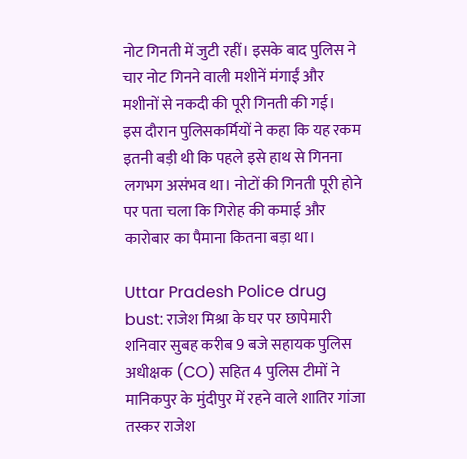नोट गिनती में जुटी रहीं। इसके बाद पुलिस ने चार नोट गिनने वाली मशीनें मंगाईं और मशीनों से नकदी की पूरी गिनती की गई।
इस दौरान पुलिसकर्मियों ने कहा कि यह रकम इतनी बड़ी थी कि पहले इसे हाथ से गिनना लगभग असंभव था। नोटों की गिनती पूरी होने पर पता चला कि गिरोह की कमाई और कारोबार का पैमाना कितना बड़ा था।

Uttar Pradesh Police drug bust: राजेश मिश्रा के घर पर छापेमारी
शनिवार सुबह करीब 9 बजे सहायक पुलिस अधीक्षक (CO) सहित 4 पुलिस टीमों ने मानिकपुर के मुंदीपुर में रहने वाले शातिर गांजा तस्कर राजेश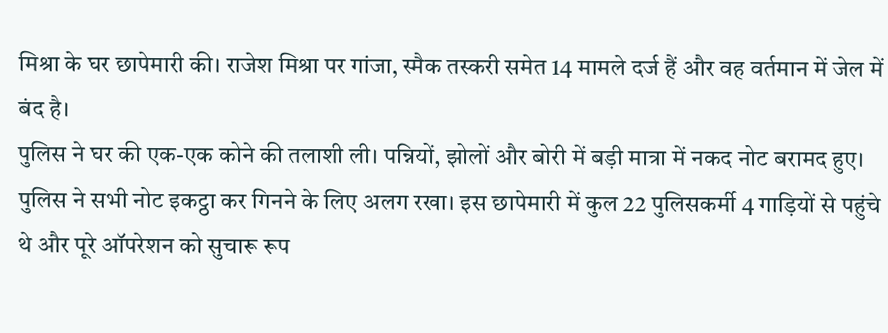मिश्रा के घर छापेमारी की। राजेश मिश्रा पर गांजा, स्मैक तस्करी समेत 14 मामले दर्ज हैं और वह वर्तमान में जेल में बंद है।
पुलिस ने घर की एक-एक कोने की तलाशी ली। पन्नियों, झोलों और बोरी में बड़ी मात्रा में नकद नोट बरामद हुए। पुलिस ने सभी नोट इकट्ठा कर गिनने के लिए अलग रखा। इस छापेमारी में कुल 22 पुलिसकर्मी 4 गाड़ियों से पहुंचे थे और पूरे ऑपरेशन को सुचारू रूप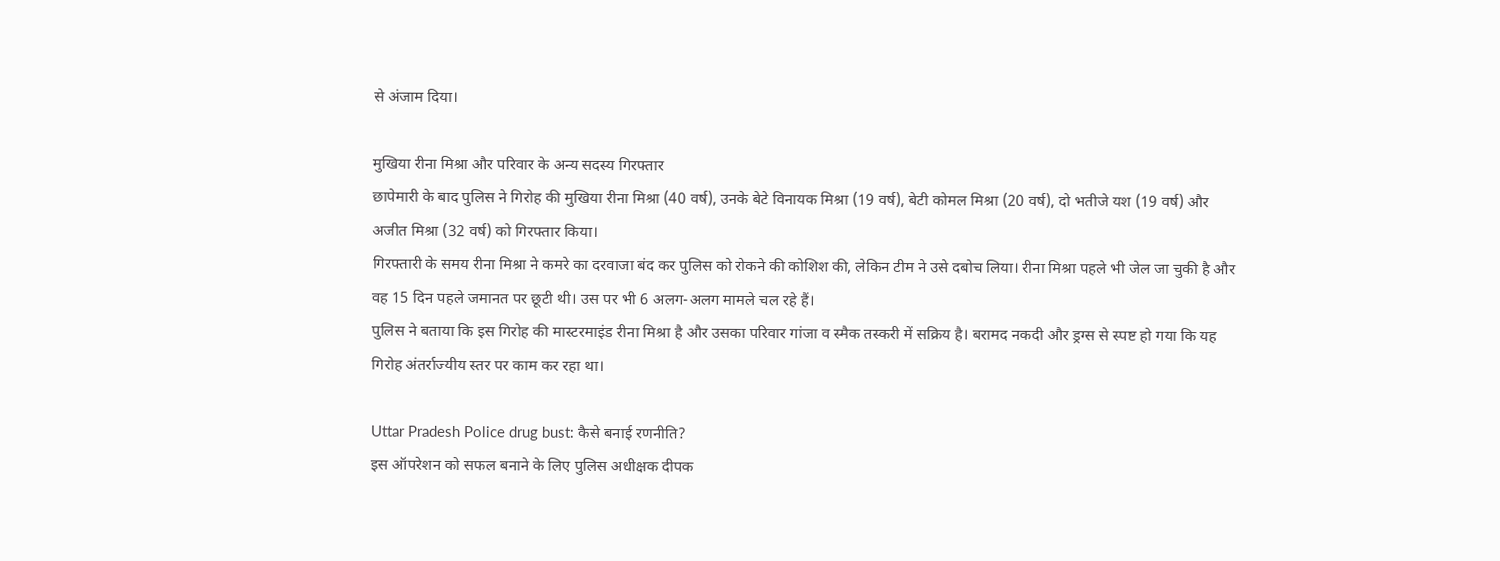से अंजाम दिया।

मुखिया रीना मिश्रा और परिवार के अन्य सदस्य गिरफ्तार
छापेमारी के बाद पुलिस ने गिरोह की मुखिया रीना मिश्रा (40 वर्ष), उनके बेटे विनायक मिश्रा (19 वर्ष), बेटी कोमल मिश्रा (20 वर्ष), दो भतीजे यश (19 वर्ष) और अजीत मिश्रा (32 वर्ष) को गिरफ्तार किया।
गिरफ्तारी के समय रीना मिश्रा ने कमरे का दरवाजा बंद कर पुलिस को रोकने की कोशिश की, लेकिन टीम ने उसे दबोच लिया। रीना मिश्रा पहले भी जेल जा चुकी है और वह 15 दिन पहले जमानत पर छूटी थी। उस पर भी 6 अलग-अलग मामले चल रहे हैं।
पुलिस ने बताया कि इस गिरोह की मास्टरमाइंड रीना मिश्रा है और उसका परिवार गांजा व स्मैक तस्करी में सक्रिय है। बरामद नकदी और ड्रग्स से स्पष्ट हो गया कि यह गिरोह अंतर्राज्यीय स्तर पर काम कर रहा था।

Uttar Pradesh Police drug bust: कैसे बनाई रणनीति?
इस ऑपरेशन को सफल बनाने के लिए पुलिस अधीक्षक दीपक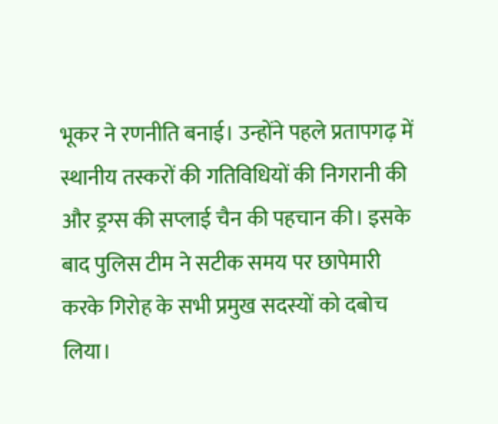भूकर ने रणनीति बनाई। उन्होंने पहले प्रतापगढ़ में स्थानीय तस्करों की गतिविधियों की निगरानी की और ड्रग्स की सप्लाई चैन की पहचान की। इसके बाद पुलिस टीम ने सटीक समय पर छापेमारी करके गिरोह के सभी प्रमुख सदस्यों को दबोच लिया।